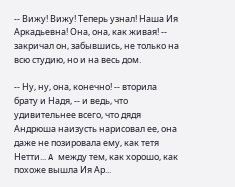-- Вижу! Вижу! Теперь узнал! Наша Ия Аркадьевна! Она, она, как живая! -- закричал он, забывшись, не только на всю студию, но и на весь дом.

-- Ну, ну, она, конечно! -- вторила брату и Надя, -- и ведь, что удивительнее всего, что дядя Андрюша наизусть нарисовал ее, она даже не позировала ему, как тетя Нетти... A между тем, как хорошо, как похоже вышла Ия Ар...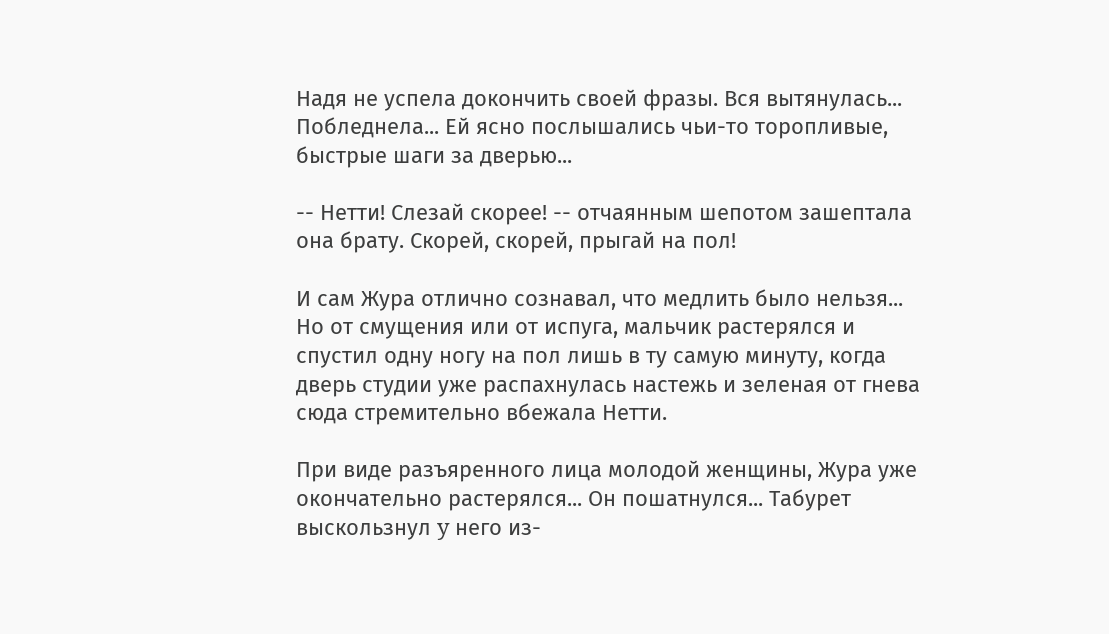Надя не успела докончить своей фразы. Вся вытянулась... Побледнела... Ей ясно послышались чьи-то торопливые, быстрые шаги за дверью...

-- Нетти! Слезай скорее! -- отчаянным шепотом зашептала она брату. Скорей, скорей, прыгай на пол!

И сам Жура отлично сознавал, что медлить было нельзя... Но от смущения или от испуга, мальчик растерялся и спустил одну ногу на пол лишь в ту самую минуту, когда дверь студии уже распахнулась настежь и зеленая от гнева сюда стремительно вбежала Нетти.

При виде разъяренного лица молодой женщины, Жура уже окончательно растерялся... Он пошатнулся... Табурет выскользнул y него из-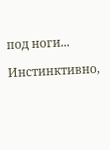под ноги...

Инстинктивно,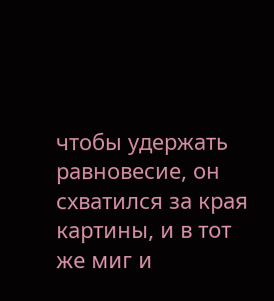чтобы удержать равновесие, он схватился за края картины, и в тот же миг и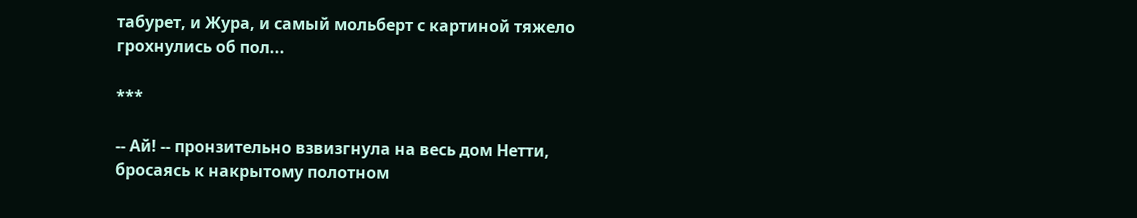табурет, и Жура, и самый мольберт с картиной тяжело грохнулись об пол...

***

-- Ай! -- пронзительно взвизгнула на весь дом Нетти, бросаясь к накрытому полотном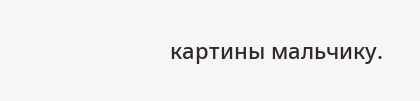картины мальчику.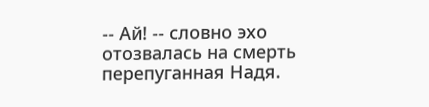-- Ай! -- словно эхо отозвалась на смерть перепуганная Надя.